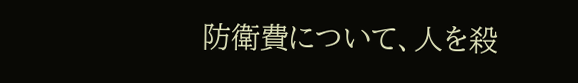防衛費について、人を殺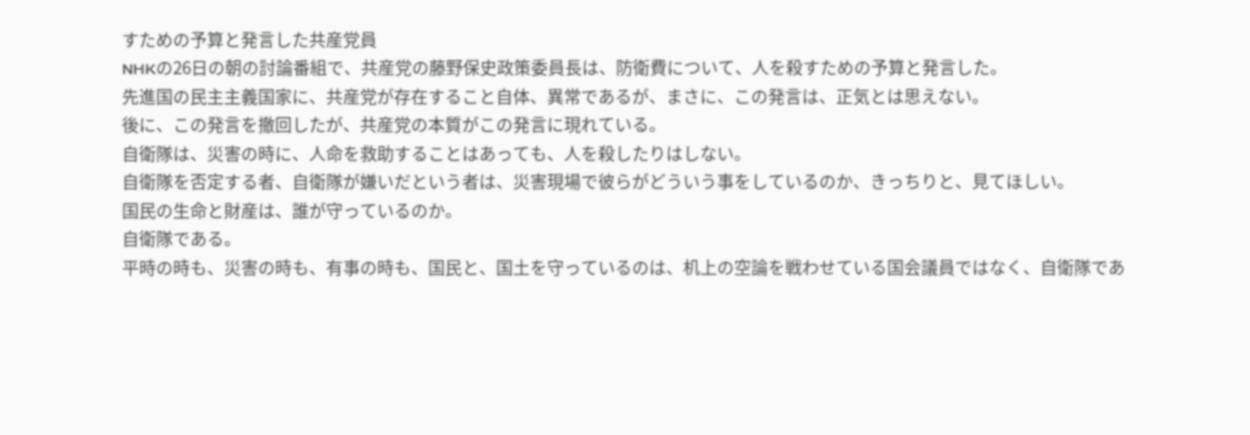すための予算と発言した共産党員
NHKの26日の朝の討論番組で、共産党の藤野保史政策委員長は、防衛費について、人を殺すための予算と発言した。
先進国の民主主義国家に、共産党が存在すること自体、異常であるが、まさに、この発言は、正気とは思えない。
後に、この発言を撤回したが、共産党の本質がこの発言に現れている。
自衛隊は、災害の時に、人命を救助することはあっても、人を殺したりはしない。
自衛隊を否定する者、自衛隊が嫌いだという者は、災害現場で彼らがどういう事をしているのか、きっちりと、見てほしい。
国民の生命と財産は、誰が守っているのか。
自衛隊である。
平時の時も、災害の時も、有事の時も、国民と、国土を守っているのは、机上の空論を戦わせている国会議員ではなく、自衛隊であ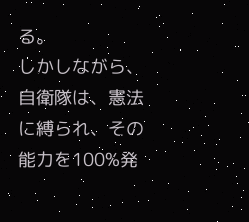る。
しかしながら、自衛隊は、憲法に縛られ、その能力を100%発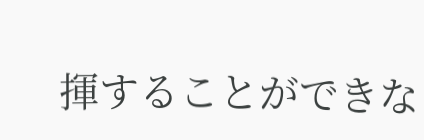揮することができな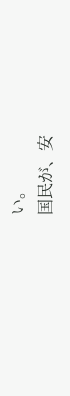い。
国民が、安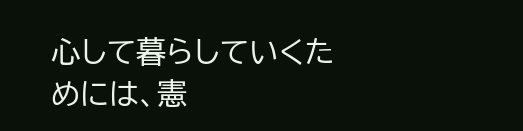心して暮らしていくためには、憲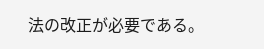法の改正が必要である。